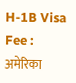H-1B Visa Fee : अमेरिका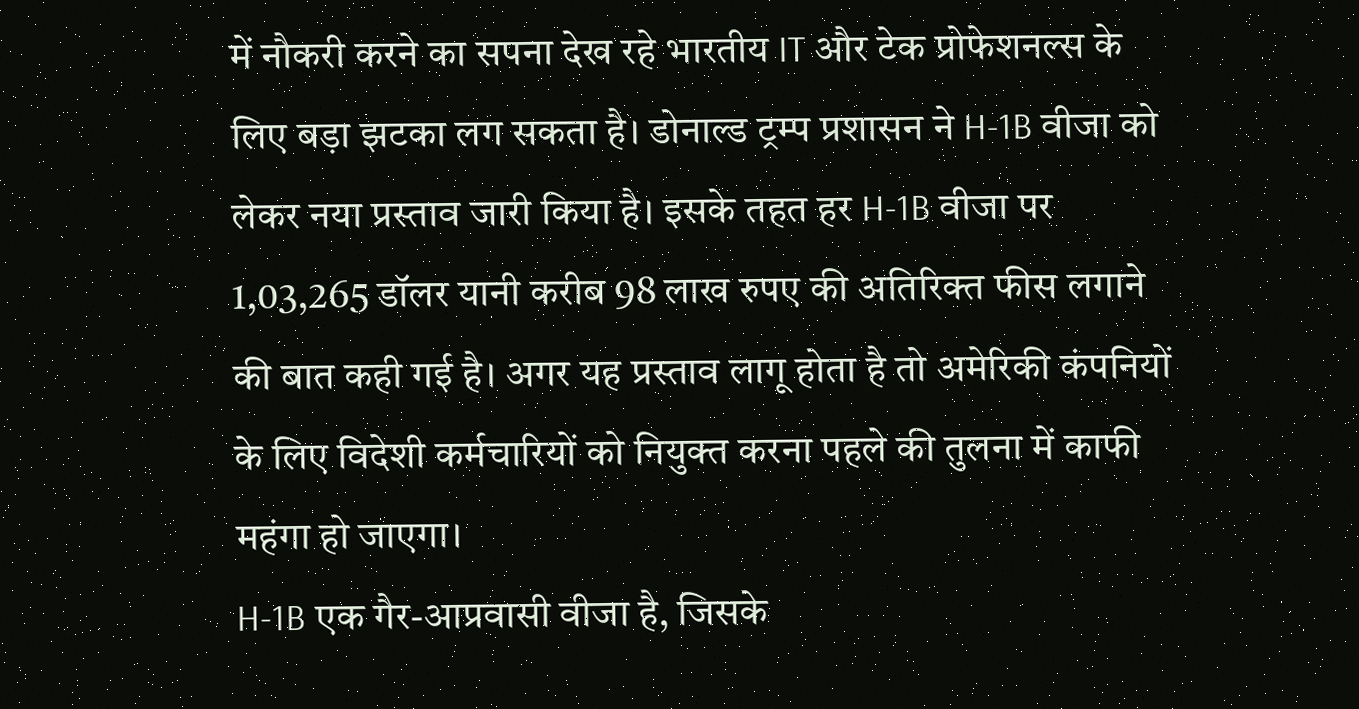में नौकरी करने का सपना देख रहे भारतीय IT और टेक प्रोफेशनल्स के लिए बड़ा झटका लग सकता है। डोनाल्ड ट्रम्प प्रशासन ने H-1B वीजा को लेकर नया प्रस्ताव जारी किया है। इसके तहत हर H-1B वीजा पर 1,03,265 डॉलर यानी करीब 98 लाख रुपए की अतिरिक्त फीस लगाने की बात कही गई है। अगर यह प्रस्ताव लागू होता है तो अमेरिकी कंपनियों के लिए विदेशी कर्मचारियों को नियुक्त करना पहले की तुलना में काफी महंगा हो जाएगा।
H-1B एक गैर-आप्रवासी वीजा है, जिसके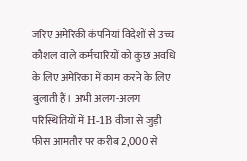जरिए अमेरिकी कंपनियां विदेशों से उच्च कौशल वाले कर्मचारियों को कुछ अवधि के लिए अमेरिका में काम करने के लिए बुलाती हैं। अभी अलग-अलग परिस्थितियों में H-1B वीजा से जुड़ी फीस आमतौर पर करीब 2,000 से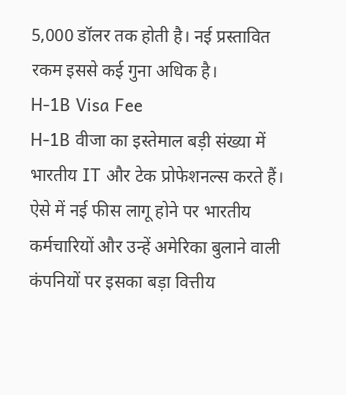5,000 डॉलर तक होती है। नई प्रस्तावित रकम इससे कई गुना अधिक है।
H-1B Visa Fee
H-1B वीजा का इस्तेमाल बड़ी संख्या में भारतीय IT और टेक प्रोफेशनल्स करते हैं। ऐसे में नई फीस लागू होने पर भारतीय कर्मचारियों और उन्हें अमेरिका बुलाने वाली कंपनियों पर इसका बड़ा वित्तीय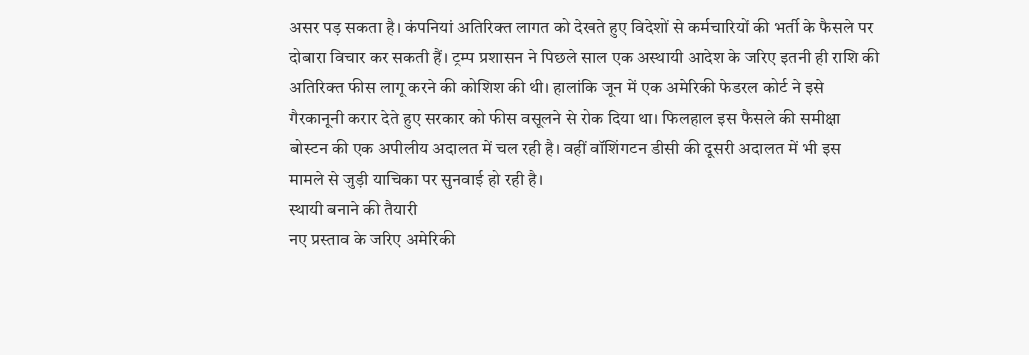असर पड़ सकता है। कंपनियां अतिरिक्त लागत को देखते हुए विदेशों से कर्मचारियों की भर्ती के फैसले पर दोबारा विचार कर सकती हैं। ट्रम्प प्रशासन ने पिछले साल एक अस्थायी आदेश के जरिए इतनी ही राशि की अतिरिक्त फीस लागू करने की कोशिश की थी। हालांकि जून में एक अमेरिकी फेडरल कोर्ट ने इसे गैरकानूनी करार देते हुए सरकार को फीस वसूलने से रोक दिया था। फिलहाल इस फैसले की समीक्षा बोस्टन की एक अपीलीय अदालत में चल रही है। वहीं वॉशिंगटन डीसी की दूसरी अदालत में भी इस मामले से जुड़ी याचिका पर सुनवाई हो रही है।
स्थायी बनाने की तैयारी
नए प्रस्ताव के जरिए अमेरिकी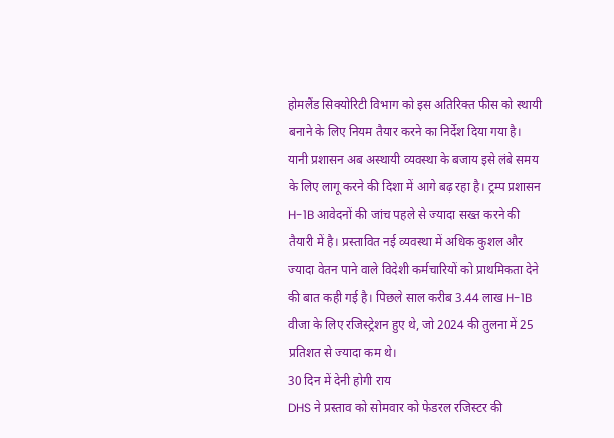होमलैंड सिक्योरिटी विभाग को इस अतिरिक्त फीस को स्थायी बनाने के लिए नियम तैयार करने का निर्देश दिया गया है। यानी प्रशासन अब अस्थायी व्यवस्था के बजाय इसे लंबे समय के लिए लागू करने की दिशा में आगे बढ़ रहा है। ट्रम्प प्रशासन H-1B आवेदनों की जांच पहले से ज्यादा सख्त करने की तैयारी में है। प्रस्तावित नई व्यवस्था में अधिक कुशल और ज्यादा वेतन पाने वाले विदेशी कर्मचारियों को प्राथमिकता देने की बात कही गई है। पिछले साल करीब 3.44 लाख H-1B वीजा के लिए रजिस्ट्रेशन हुए थे, जो 2024 की तुलना में 25 प्रतिशत से ज्यादा कम थे।
30 दिन में देनी होगी राय
DHS ने प्रस्ताव को सोमवार को फेडरल रजिस्टर की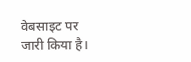वेबसाइट पर जारी किया है।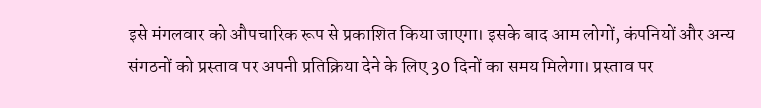इसे मंगलवार को औपचारिक रूप से प्रकाशित किया जाएगा। इसके बाद आम लोगों, कंपनियों और अन्य संगठनों को प्रस्ताव पर अपनी प्रतिक्रिया देने के लिए 30 दिनों का समय मिलेगा। प्रस्ताव पर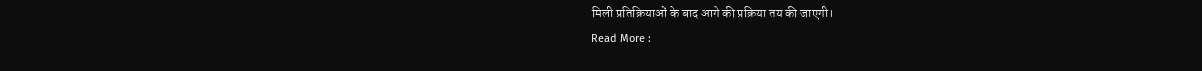मिली प्रतिक्रियाओं के बाद आगे की प्रक्रिया तय की जाएगी।
Read More :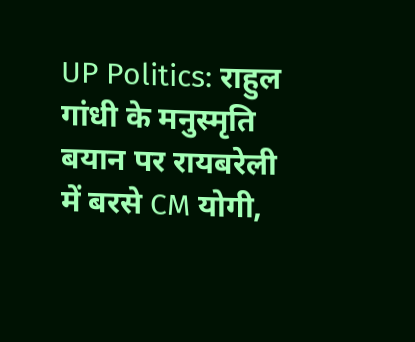UP Politics: राहुल गांधी के मनुस्मृति बयान पर रायबरेली में बरसे CM योगी,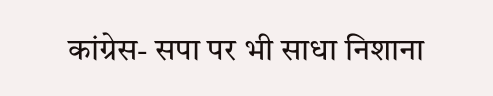कांग्रेस- सपा पर भी साधा निशाना